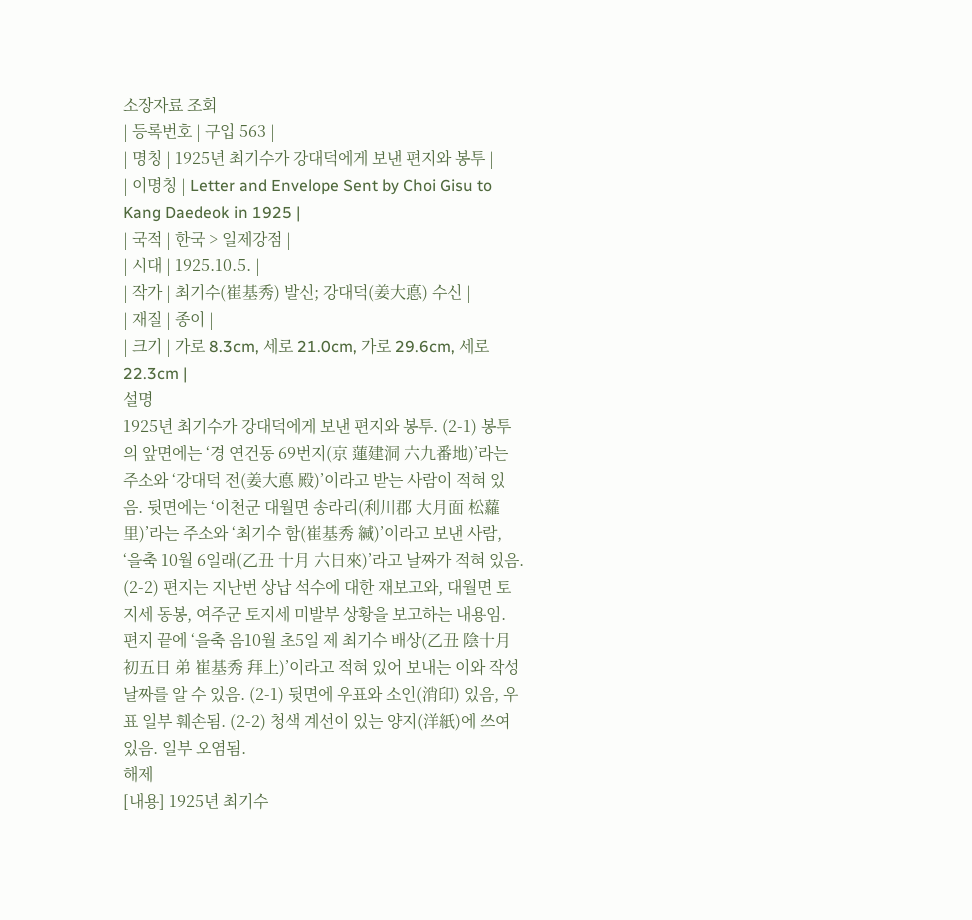소장자료 조회
| 등록번호 | 구입 563 |
| 명칭 | 1925년 최기수가 강대덕에게 보낸 편지와 봉투 |
| 이명칭 | Letter and Envelope Sent by Choi Gisu to Kang Daedeok in 1925 |
| 국적 | 한국 > 일제강점 |
| 시대 | 1925.10.5. |
| 작가 | 최기수(崔基秀) 발신; 강대덕(姜大悳) 수신 |
| 재질 | 종이 |
| 크기 | 가로 8.3cm, 세로 21.0cm, 가로 29.6cm, 세로 22.3cm |
설명
1925년 최기수가 강대덕에게 보낸 편지와 봉투. (2-1) 봉투의 앞면에는 ‘경 연건동 69번지(京 蓮建洞 六九番地)’라는 주소와 ‘강대덕 전(姜大悳 殿)’이라고 받는 사람이 적혀 있음. 뒷면에는 ‘이천군 대월면 송라리(利川郡 大月面 松蘿里)’라는 주소와 ‘최기수 함(崔基秀 緘)’이라고 보낸 사람, ‘을축 10월 6일래(乙丑 十月 六日來)’라고 날짜가 적혀 있음. (2-2) 편지는 지난번 상납 석수에 대한 재보고와, 대월면 토지세 동봉, 여주군 토지세 미발부 상황을 보고하는 내용임. 편지 끝에 ‘을축 음10월 초5일 제 최기수 배상(乙丑 陰十月 初五日 弟 崔基秀 拜上)’이라고 적혀 있어 보내는 이와 작성 날짜를 알 수 있음. (2-1) 뒷면에 우표와 소인(消印) 있음, 우표 일부 훼손됨. (2-2) 청색 계선이 있는 양지(洋紙)에 쓰여 있음. 일부 오염됨.
해제
[내용] 1925년 최기수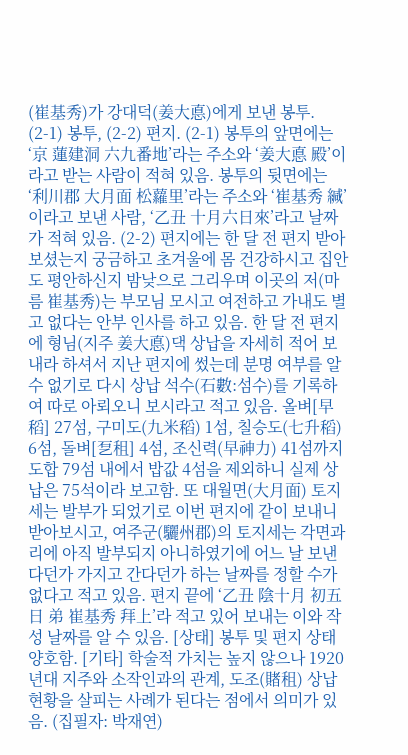(崔基秀)가 강대덕(姜大悳)에게 보낸 봉투. (2-1) 봉투, (2-2) 편지. (2-1) 봉투의 앞면에는 ‘京 蓮建洞 六九番地’라는 주소와 ‘姜大悳 殿’이라고 받는 사람이 적혀 있음. 봉투의 뒷면에는 ‘利川郡 大月面 松蘿里’라는 주소와 ‘崔基秀 緘’이라고 보낸 사람, ‘乙丑 十月六日來’라고 날짜가 적혀 있음. (2-2) 편지에는 한 달 전 편지 받아보셨는지 궁금하고 초겨울에 몸 건강하시고 집안도 평안하신지 밤낮으로 그리우며 이곳의 저(마름 崔基秀)는 부모님 모시고 여전하고 가내도 별고 없다는 안부 인사를 하고 있음. 한 달 전 편지에 형님(지주 姜大悳)댁 상납을 자세히 적어 보내라 하셔서 지난 편지에 썼는데 분명 여부를 알 수 없기로 다시 상납 석수(石數:섬수)를 기록하여 따로 아뢰오니 보시라고 적고 있음. 올벼[早稻] 27섬, 구미도(九米稻) 1섬, 칠승도(七升稻) 6섬, 돌벼[乭租] 4섬, 조신력(早神力) 41섬까지 도합 79섬 내에서 밥값 4섬을 제외하니 실제 상납은 75석이라 보고함. 또 대월면(大月面) 토지세는 발부가 되었기로 이번 편지에 같이 보내니 받아보시고, 여주군(驪州郡)의 토지세는 각면과 리에 아직 발부되지 아니하였기에 어느 날 보낸다던가 가지고 간다던가 하는 날짜를 정할 수가 없다고 적고 있음. 편지 끝에 ‘乙丑 陰十月 初五日 弟 崔基秀 拜上’라 적고 있어 보내는 이와 작성 날짜를 알 수 있음. [상태] 봉투 및 편지 상태 양호함. [기타] 학술적 가치는 높지 않으나 1920년대 지주와 소작인과의 관계, 도조(賭租) 상납 현황을 살피는 사례가 된다는 점에서 의미가 있음. (집필자: 박재연)